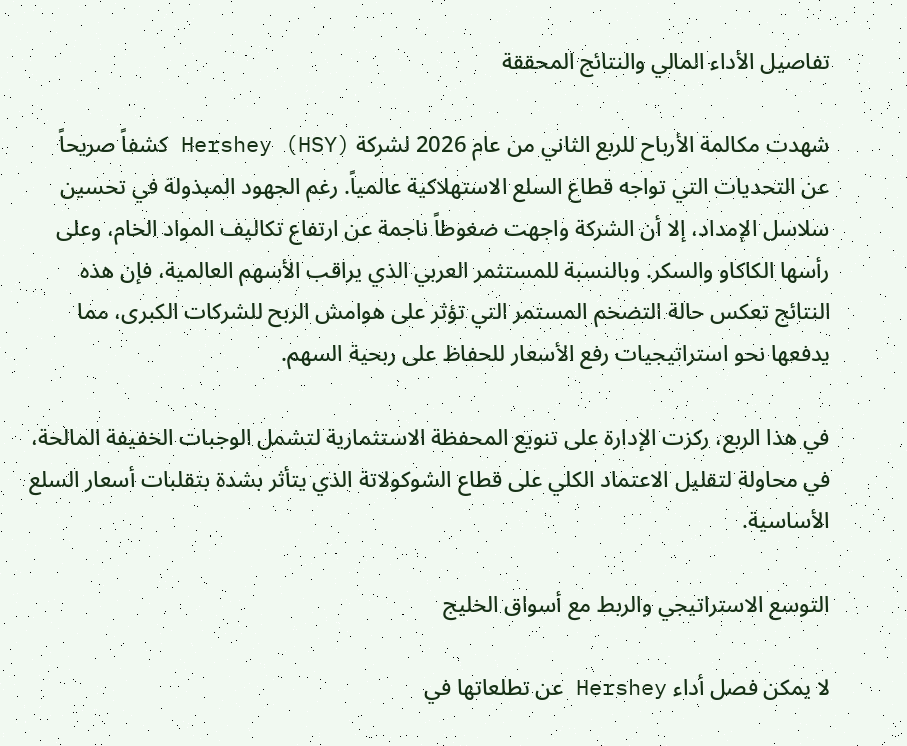تفاصيل الأداء المالي والنتائج المحققة

شهدت مكالمة الأرباح للربع الثاني من عام 2026 لشركة Hershey (HSY) كشفاً صريحاً عن التحديات التي تواجه قطاع السلع الاستهلاكية عالمياً. رغم الجهود المبذولة في تحسين سلاسل الإمداد، إلا أن الشركة واجهت ضغوطاً ناجمة عن ارتفاع تكاليف المواد الخام، وعلى رأسها الكاكاو والسكر. وبالنسبة للمستثمر العربي الذي يراقب الأسهم العالمية، فإن هذه النتائج تعكس حالة التضخم المستمر التي تؤثر على هوامش الربح للشركات الكبرى، مما يدفعها نحو استراتيجيات رفع الأسعار للحفاظ على ربحية السهم.

في هذا الربع، ركزت الإدارة على تنويع المحفظة الاستثمارية لتشمل الوجبات الخفيفة المالحة، في محاولة لتقليل الاعتماد الكلي على قطاع الشوكولاتة الذي يتأثر بشدة بتقلبات أسعار السلع الأساسية.

التوسع الاستراتيجي والربط مع أسواق الخليج

لا يمكن فصل أداء Hershey عن تطلعاتها في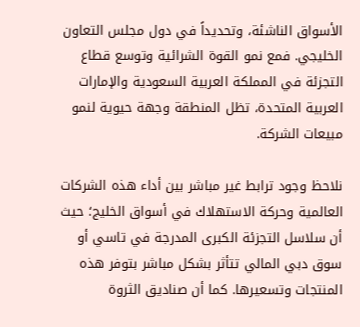الأسواق الناشئة، وتحديداً في دول مجلس التعاون الخليجي. فمع نمو القوة الشرائية وتوسع قطاع التجزئة في المملكة العربية السعودية والإمارات العربية المتحدة، تظل المنطقة وجهة حيوية لنمو مبيعات الشركة.

نلاحظ وجود ترابط غير مباشر بين أداء هذه الشركات العالمية وحركة الاستهلاك في أسواق الخليج؛ حيث أن سلاسل التجزئة الكبرى المدرجة في تاسي أو سوق دبي المالي تتأثر بشكل مباشر بتوفر هذه المنتجات وتسعيرها. كما أن صناديق الثروة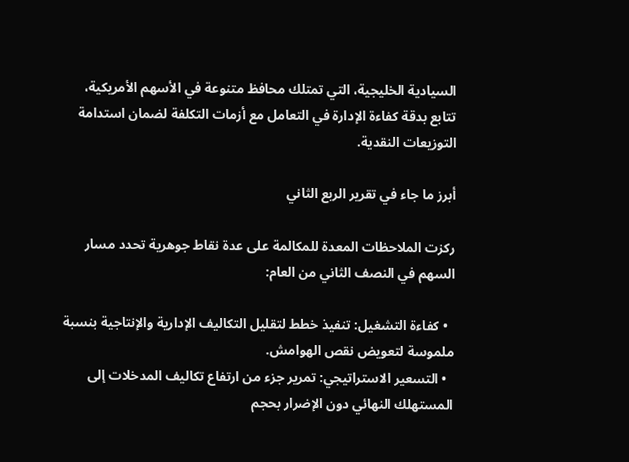السيادية الخليجية، التي تمتلك محافظ متنوعة في الأسهم الأمريكية، تتابع بدقة كفاءة الإدارة في التعامل مع أزمات التكلفة لضمان استدامة التوزيعات النقدية.

أبرز ما جاء في تقرير الربع الثاني

ركزت الملاحظات المعدة للمكالمة على عدة نقاط جوهرية تحدد مسار السهم في النصف الثاني من العام:

  • كفاءة التشغيل: تنفيذ خطط لتقليل التكاليف الإدارية والإنتاجية بنسبة ملموسة لتعويض نقص الهوامش.
  • التسعير الاستراتيجي: تمرير جزء من ارتفاع تكاليف المدخلات إلى المستهلك النهائي دون الإضرار بحجم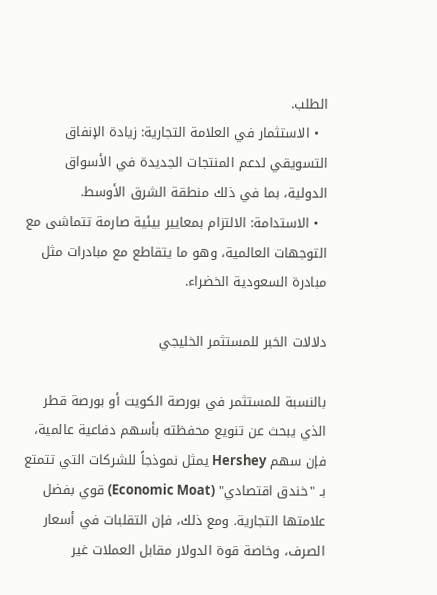الطلب.
  • الاستثمار في العلامة التجارية: زيادة الإنفاق التسويقي لدعم المنتجات الجديدة في الأسواق الدولية، بما في ذلك منطقة الشرق الأوسط.
  • الاستدامة: الالتزام بمعايير بيئية صارمة تتماشى مع التوجهات العالمية، وهو ما يتقاطع مع مبادرات مثل مبادرة السعودية الخضراء.

دلالات الخبر للمستثمر الخليجي

بالنسبة للمستثمر في بورصة الكويت أو بورصة قطر الذي يبحث عن تنويع محفظته بأسهم دفاعية عالمية، فإن سهم Hershey يمثل نموذجاً للشركات التي تتمتع بـ "خندق اقتصادي" (Economic Moat) قوي بفضل علامتها التجارية. ومع ذلك، فإن التقلبات في أسعار الصرف، وخاصة قوة الدولار مقابل العملات غير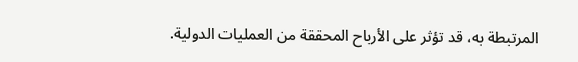المرتبطة به، قد تؤثر على الأرباح المحققة من العمليات الدولية.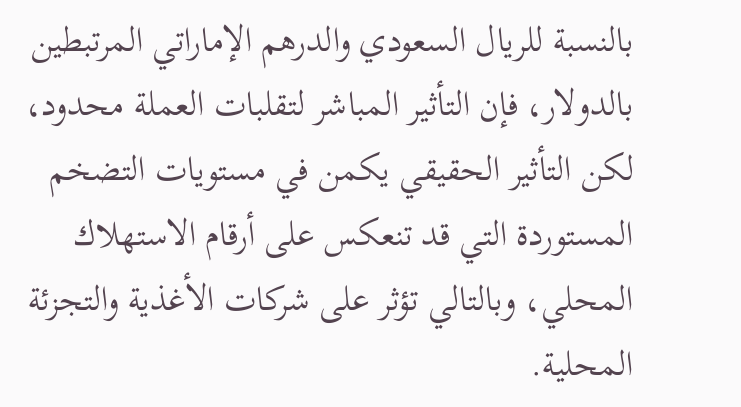بالنسبة للريال السعودي والدرهم الإماراتي المرتبطين بالدولار، فإن التأثير المباشر لتقلبات العملة محدود، لكن التأثير الحقيقي يكمن في مستويات التضخم المستوردة التي قد تنعكس على أرقام الاستهلاك المحلي، وبالتالي تؤثر على شركات الأغذية والتجزئة المحلية.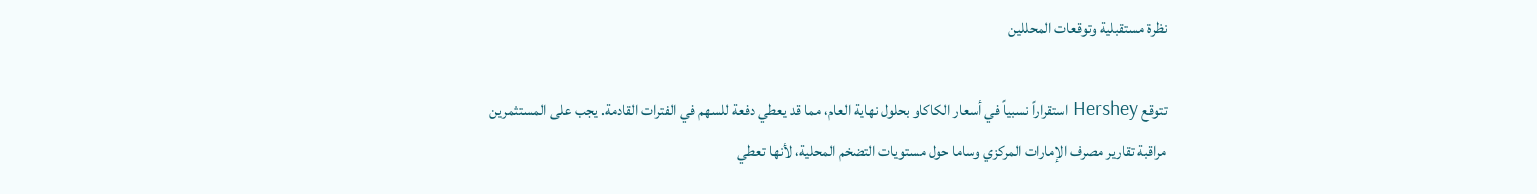نظرة مستقبلية وتوقعات المحللين

تتوقع Hershey استقراراً نسبياً في أسعار الكاكاو بحلول نهاية العام، مما قد يعطي دفعة للسهم في الفترات القادمة. يجب على المستثمرين مراقبة تقارير مصرف الإمارات المركزي وساما حول مستويات التضخم المحلية، لأنها تعطي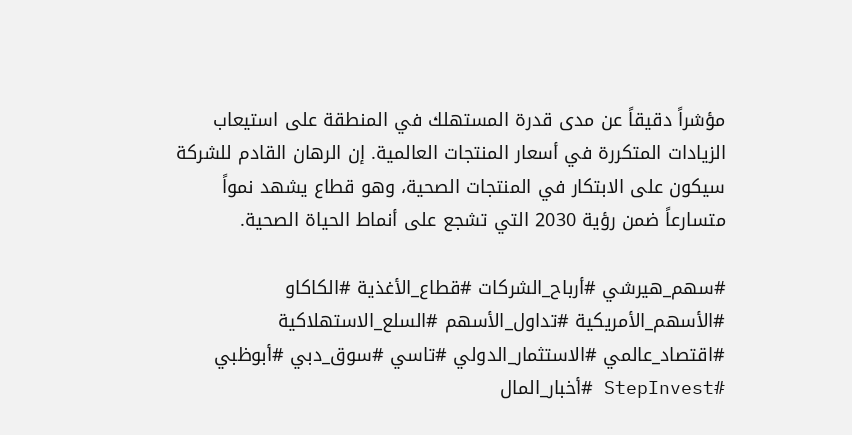مؤشراً دقيقاً عن مدى قدرة المستهلك في المنطقة على استيعاب الزيادات المتكررة في أسعار المنتجات العالمية. إن الرهان القادم للشركة سيكون على الابتكار في المنتجات الصحية، وهو قطاع يشهد نمواً متسارعاً ضمن رؤية 2030 التي تشجع على أنماط الحياة الصحية.

#سهم_هيرشي #أرباح_الشركات #قطاع_الأغذية #الكاكاو #الأسهم_الأمريكية #تداول_الأسهم #السلع_الاستهلاكية #اقتصاد_عالمي #الاستثمار_الدولي #تاسي #سوق_دبي #أبوظبي #StepInvest #أخبار_المال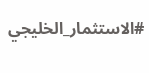#الاستثمار_الخليجي